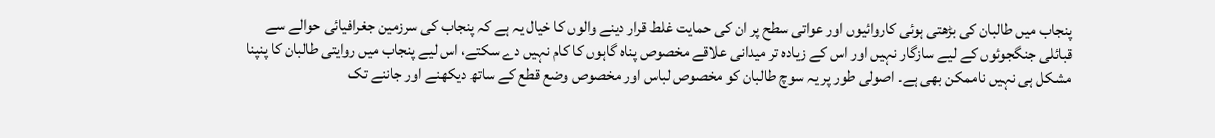پنجاب میں طالبان کی بڑھتی ہوئی کاروائیوں اور عواتی سطح پر ان کی حمایت غلط قرار دینے والوں کا خیال یہ ہے کہ پنجاب کی سرزمین جغرافیائی حوالے سے قبائلی جنگجوئوں کے لیے سازگار نہیں اور اس کے زیادہ تر میدانی علاقے مخصوص پناہ گاہوں کا کام نہیں دے سکتے، اس لیے پنجاب میں روایتی طالبان کا پنپنا مشکل ہی نہیں ناممکن بھی ہے۔ اصولی طور پر یہ سوچ طالبان کو مخصوص لباس اور مخصوص وضع قطع کے ساتھ دیکھنے اور جاننے تک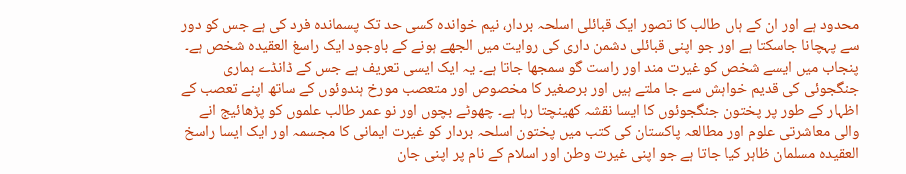محدود ہے اور ان کے ہاں طالب کا تصور ایک قبائلی اسلحہ بردار، نیم خواندہ کسی حد تک پسماندہ فرد کی ہے جس کو دور سے پہچانا جاسکتا ہے اور جو اپنی قبائلی دشمن داری کی روایت میں الجھے ہونے کے باوجود ایک راسغ العقیدہ شخص ہے۔ پنجاب میں ایسے شخص کو غیرت مند اور راست گو سمجھا جاتا ہے۔ یہ ایک ایسی تعریف ہے جس کے ڈانڈے ہماری جنگجوئی کی قدیم خواہش سے جا ملتے ہیں اور برصغیر کا مخصوص اور متعصب مورخ ہندوئوں کے ساتھ اپنے تعصب کے اظہار کے طور پر پختون جنگجوئوں کا ایسا نقشہ کھینچتا رہا ہے۔ چھوٹے بچوں اور نو عمر طالب علموں کو پڑھائیج انے والی معاشرتی علوم اور مطالعہ پاکستان کی کتب میں پختون اسلحہ بردار کو غیرت ایمانی کا مجسمہ اور ایک ایسا راسخ العقیدہ مسلمان ظاہر کیا جاتا ہے جو اپنی غیرت وطن اور اسلام کے نام پر اپنی جان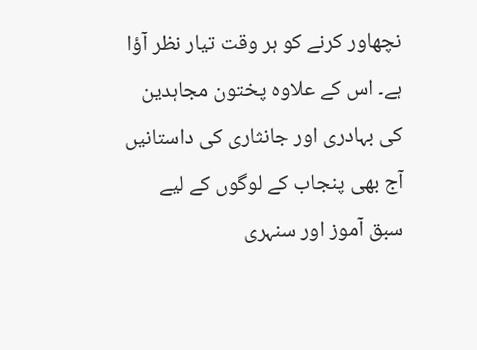نچھاور کرنے کو ہر وقت تیار نظر آؤا ہے۔ اس کے علاوہ پختون مجاہدین کی بہادری اور جانثاری کی داستانیں آج بھی پنجاب کے لوگوں کے لیے سبق آموز اور سنہری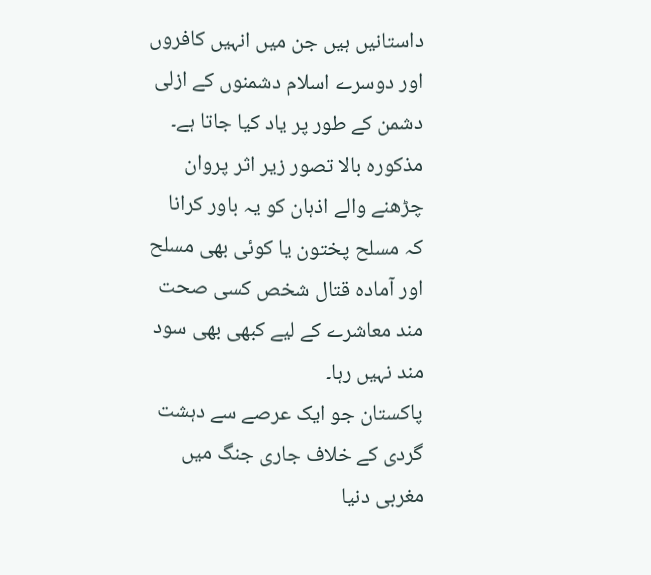داستانیں ہیں جن میں انہیں کافروں اور دوسرے اسلام دشمنوں کے ازلی دشمن کے طور پر یاد کیا جاتا ہے۔ مذکورہ بالا تصور زیر اثر پروان چڑھنے والے اذہان کو یہ باور کرانا کہ مسلح پختون یا کوئی بھی مسلح اور آمادہ قتال شخص کسی صحت مند معاشرے کے لیے کبھی بھی سود مند نہیں رہا۔
پاکستان جو ایک عرصے سے دہشت گردی کے خلاف جاری جنگ میں مغربی دنیا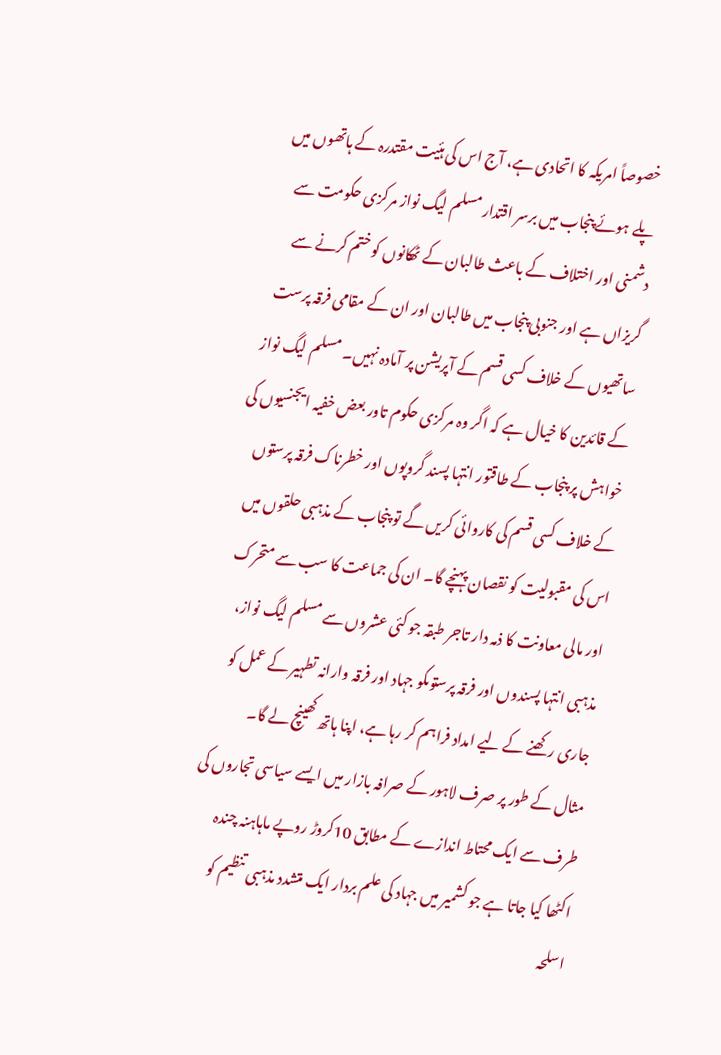خصوصاً امریکہ کا اتحادی ہے، آج اس کی ہئیت مقتدرہ کے ہاتھوں میں پلے ہوئے پنجاب میں برسر اقتدار مسلم لیگ نواز مرکزی حکومت سے دشمنی اور اختلاف کے باعث طالبان کے ٹھکانوں کو ختم کرنے سے گریزاں ہے اور جنوبی پنجاب میں طالبان اور ان کے مقامی فرقہ پرست ساتھیوں کے خلاف کسی قسم کے آپریشن پر آمادہ نہیں۔ مسلم لیگ نواز کے قائدین کا خیال ہے کہ اگر وہ مرکزی حکوم تاور بعض خفیہ ایجنسیوں کی خواہش پر پنجاب کے طاقتور انتہا پسند گروپوں اور خطرناک فرقہ پرستوں کے خلاف کسی قسم کی کاروائی کریں گے تو پنجاب کے مذہبی حلقوں میں اس کی مقبولیت کو نقصان پہنچے گا۔ ان کی جماعت کا سب سے متحرک اور مالی معاونت کا ذمہ دار تاجر طبقہ جو کئی عشروں سے مسلم لیگ نواز، مذہبی انتہا پسندوں اور فرقہ پرستوںکو جہاد اور فرقہ وارانہ تطہیر کے عمل کو جاری رکھنے کے لیے امداد فراہم کر رہا ہے، اپنا ہاتھ کھینچ لے گا۔
مثال کے طور پر صرف لاہور کے صرافہ بازار میں ایسے سیاسی تجاروں کی طرف سے ایک محتاط اندازے کے مطابق 10کروڑ روپے ماہاہنہ چندہ اکٹھا کیا جاتا ہے جو کشمیر میں جہاد کی علم بردار ایک متشدد مذہبی تنظیم کو اسلحہ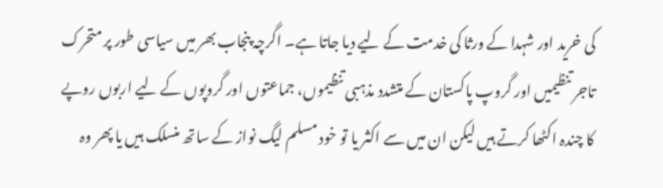کی خرید اور شہدا کے ورثا کی خدمت کے لیے دیا جاتا ہے۔ اگرچہ پنجاب بھر میں سیاسی طور پر متحرک تاجر تنظیمیں اور گروپ پاکستان کے متشدد مذہبی تنظیموں، جماعتوں اور گروپوں کے لیے اربوں روپے کا چندہ اکٹھا کرتے ہیں لیکن ان میں سے اکثر یا تو خود مسلم لیگ نواز کے ساتھ منسلک ہیں یا پھر وہ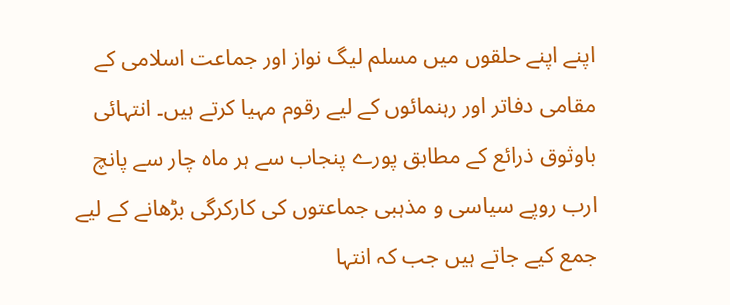اپنے اپنے حلقوں میں مسلم لیگ نواز اور جماعت اسلامی کے مقامی دفاتر اور رہنمائوں کے لیے رقوم مہیا کرتے ہیں۔ انتہائی باوثوق ذرائع کے مطابق پورے پنجاب سے ہر ماہ چار سے پانچ ارب روپے سیاسی و مذہبی جماعتوں کی کارکرگی بڑھانے کے لیے جمع کیے جاتے ہیں جب کہ انتہا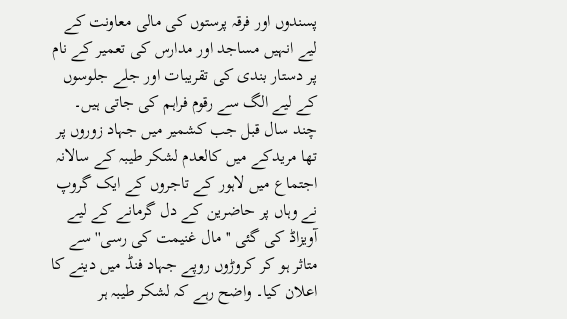پسندوں اور فرقہ پرستوں کی مالی معاونت کے لیے انہیں مساجد اور مدارس کی تعمیر کے نام پر دستار بندی کی تقریبات اور جلے جلوسوں کے لیے الگ سے رقوم فراہم کی جاتی ہیں۔
چند سال قبل جب کشمیر میں جہاد زوروں پر تھا مریدکے میں کالعدم لشکر طیبہ کے سالانہ اجتماع میں لاہور کے تاجروں کے ایک گروپ نے وہاں پر حاضرین کے دل گرمانے کے لیے آویزاڈ کی گئی ''مال غنیمت کی رسی'' سے متاثر ہو کر کروڑوں روپے جہاد فنڈ میں دینے کا اعلان کیا۔ واضح رہے کہ لشکر طیبہ ہر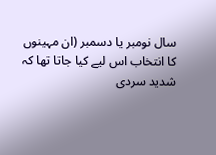سال نومبر یا دسمبر (ان مہینوں کا انتخاب اس لیے کیا جاتا تھا کہ شدید سردی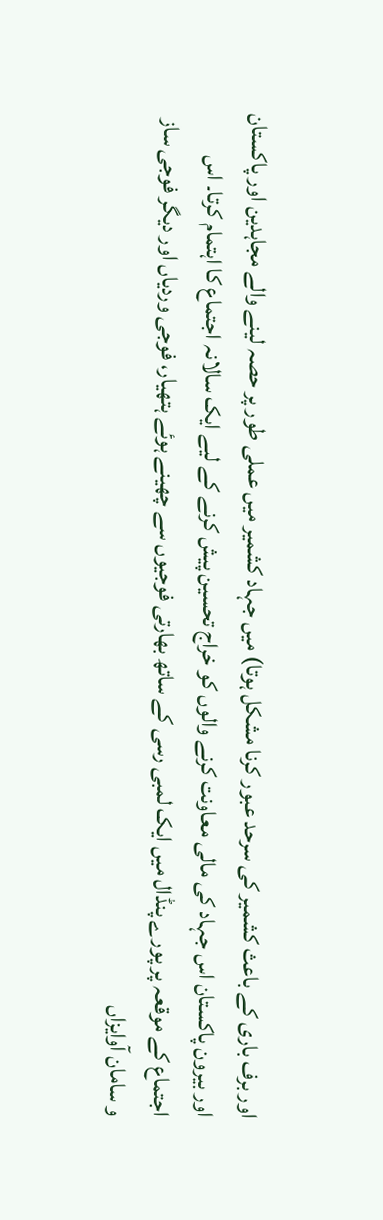اور برف باری کے باعث کشمیر کی سرحد عبور کرنا مشکل ہوتا) میں جہاد کشمیر میں عملی طور پر حصہ لینے والے مجاہدین اور پاکستان اور بیرون پاکستان اس جہاد کی مالی معاونت کرنے والوں کو خراج تحسین پیش کرنے کے لیے ایک سالانہ اجتماع کا اہتمام کرتا۔ اس اجتماع کے موقعہ پر پورے پنڈال میں ایک لمبی رسی کے ساتھ بھارتی فوجیوں سے چھینے ہوئے ہتھیار، فوجی وردیاں اور دیگر فوجی ساز و سامان آوایزاں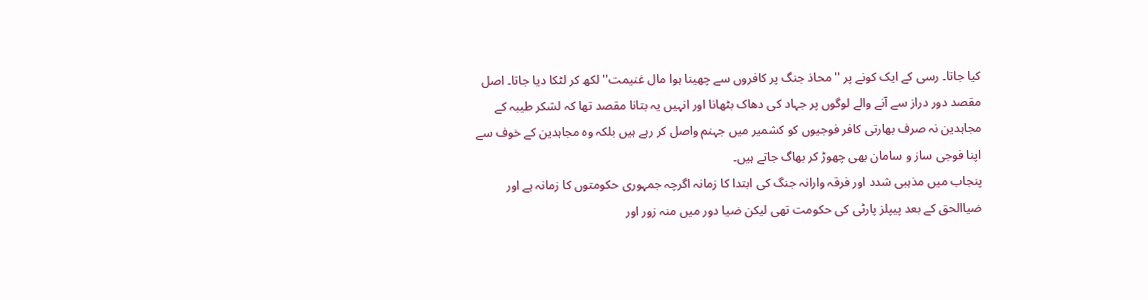کیا جاتا۔ رسی کے ایک کونے پر ''محاذ جنگ پر کافروں سے چھینا ہوا مال غنیمت'' لکھ کر لٹکا دیا جاتا۔ اصل مقصد دور دراز سے آنے والے لوگوں پر جہاد کی دھاک بٹھانا اور انہیں یہ بتانا مقصد تھا کہ لشکر طیبہ کے مجاہدین نہ صرف بھارتی کافر فوجیوں کو کشمیر میں جہنم واصل کر رہے ہیں بلکہ وہ مجاہدین کے خوف سے اپنا فوجی ساز و سامان بھی چھوڑ کر بھاگ جاتے ہیں۔
پنجاب میں مذہبی شدد اور فرقہ وارانہ جنگ کی ابتدا کا زمانہ اگرچہ جمہوری حکومتوں کا زمانہ ہے اور ضیاالحق کے بعد پیپلز پارٹی کی حکومت تھی لیکن ضیا دور میں منہ زور اور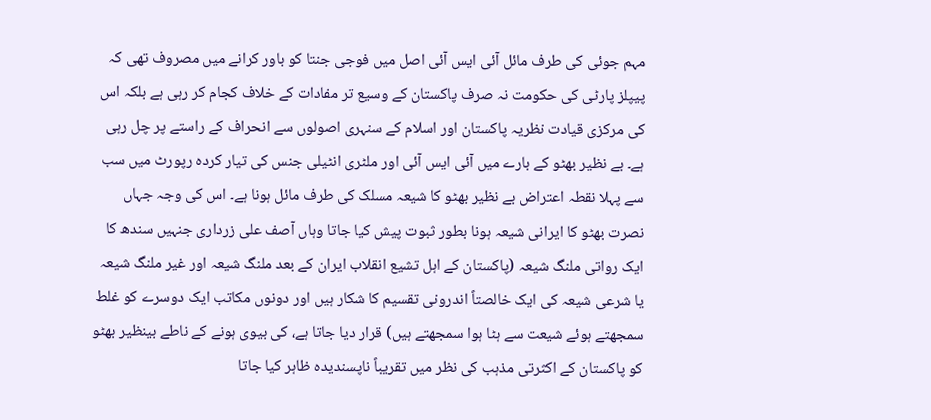مہم جوئی کی طرف مائل آئی ایس آئی اصل میں فوجی جنتا کو باور کرانے میں مصروف تھی کہ پیپلز پارٹی کی حکومت نہ صرف پاکستان کے وسیع تر مفادات کے خلاف کجام کر رہی ہے بلکہ اس کی مرکزی قیادت نظریہ پاکستان اور اسلام کے سنہری اصولوں سے انحراف کے راستے پر چل رہی ہے۔ بے نظیر بھٹو کے بارے میں آئی ایس آئی اور ملٹری انٹیلی جنس کی تیار کردہ رپورٹ میں سب سے پہلا نقطہ اعتراض بے نظیر بھٹو کا شیعہ مسلک کی طرف مائل ہونا ہے۔ اس کی وجہ جہاں نصرت بھٹو کا ایرانی شیعہ ہونا بطور ثبوت پیش کیا جاتا وہاں آصف علی زرداری جنہیں سندھ کا ایک رواتی ملنگ شیعہ (پاکستان کے اہل تشیع انقلاب ایران کے بعد ملنگ شیعہ اور غیر ملنگ شیعہ یا شرعی شیعہ کی ایک خالصتاً اندرونی تقسیم کا شکار ہیں اور دونوں مکاتب ایک دوسرے کو غلط سمجھتے ہوئے شیعت سے ہٹا ہوا سمجھتے ہیں) قرار دیا جاتا ہے، کی بیوی ہونے کے ناطے بینظیر بھٹو کو پاکستان کے اکثرتی مذہب کی نظر میں تقریباً ناپسندیدہ ظاہر کیا جاتا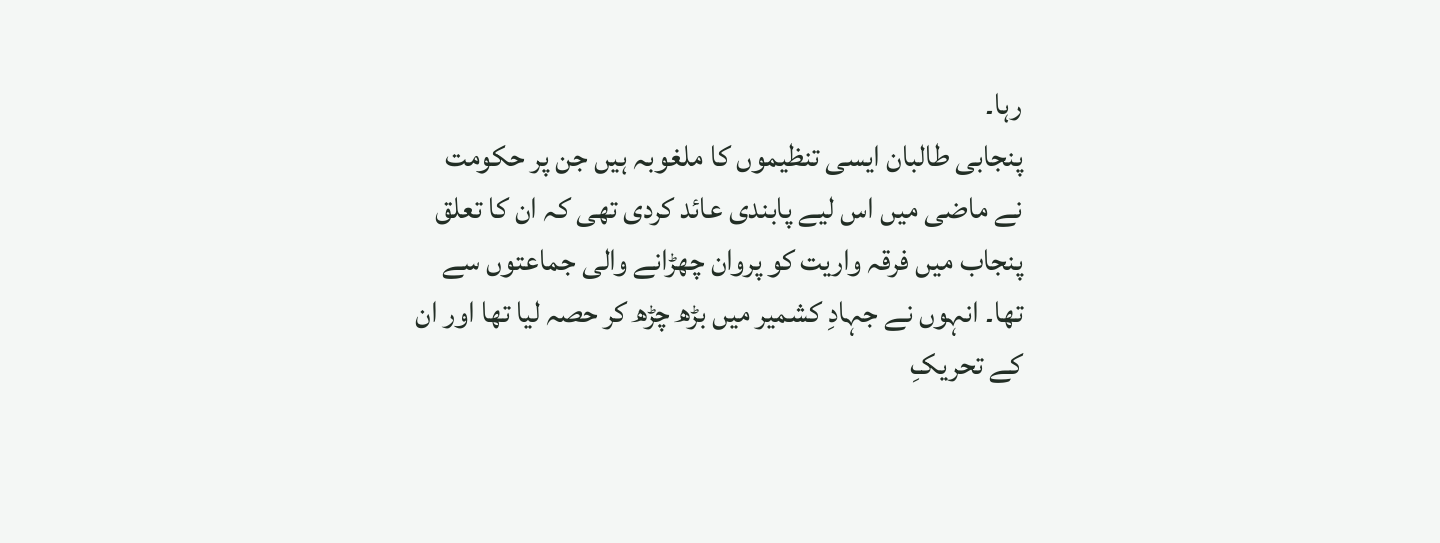رہا۔
پنجابی طالبان ایسی تنظیموں کا ملغوبہ ہیں جن پر حکومت نے ماضی میں اس لیے پابندی عائد کردی تھی کہ ان کا تعلق پنجاب میں فرقہ واریت کو پروان چھڑانے والی جماعتوں سے تھا۔ انہوں نے جہادِ کشمیر میں بڑھ چڑھ کر حصہ لیا تھا اور ان کے تحریکِ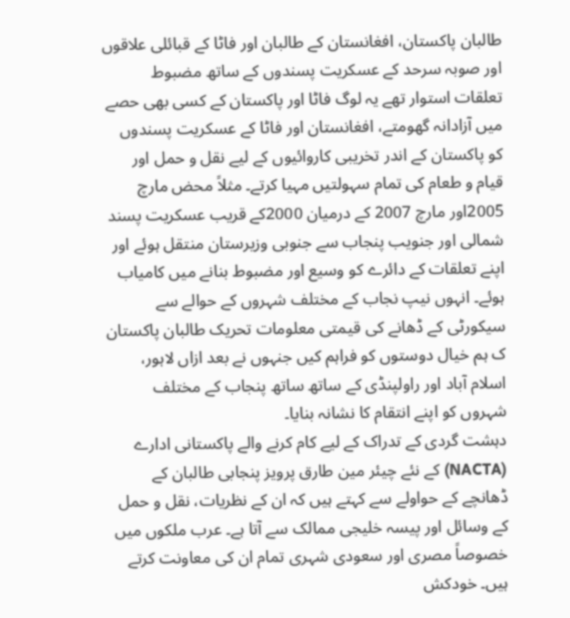طالبان پاکستان، افغانستان کے طالبان اور فاٹا کے قبائلی علاقوں اور صوبہ سرحد کے عسکریت پسندوں کے ساتھ مضبوط تعلقات استوار تھے یہ لوگ فاٹا اور پاکستان کے کسی بھی حصے میں آزادانہ گھومتے، افغانستان اور فاٹا کے عسکریت پسندوں کو پاکستان کے اندر تخریبی کاروائیوں کے لیے نقل و حمل اور قیام و طعام کی تمام سہولتیں مہیا کرتے۔ مثلاً محض مارچ 2005اور مارچ 2007 کے درمیان 2000کے قریب عسکریت پسند شمالی اور جنویب پنجاب سے جنوبی وزیرستان منتقل ہوئے اور اپنے تعلقات کے دائرے کو وسیع اور مضبوط بنانے میں کامیاب ہوئے۔ انہوں نیپ نجاب کے مختلف شہروں کے حوالے سے سیکورٹی کے ڈھانے کی قیمتی معلومات تحریک طالبان پاکستان ک ہم خیال دوستوں کو فراہم کیں جنہوں نے بعد ازاں لاہور، اسلام آباد اور راولپنڈی کے ساتھ ساتھ پنجاب کے مختلف شہروں کو اپنے انتقام کا نشانہ بنایا۔
دہشت گردی کے تدراک کے لیے کام کرنے والے پاکستانی ادارے (NACTA) کے نئے چیئر مین طارق پرویز پنجابی طالبان کے ڈھانچے کے حواولے سے کہتے ہیں کہ ان کے نظریات، نقل و حمل کے وسائل اور پیسہ خلیجی ممالک سے آتا ہے۔ عرب ملکوں میں خصوصاً مصری اور سعودی شہری تمام ان کی معاونت کرتے ہیں۔ خودکش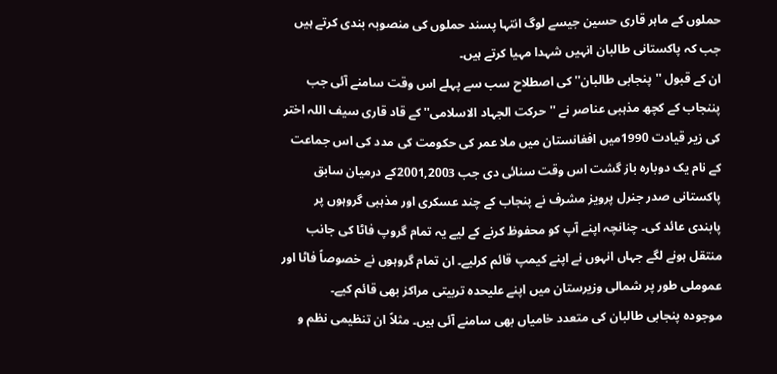حملوں کے ماہر قاری حسین جیسے لوگ انتہا پسند حملوں کی منصوبہ بندی کرتے ہیں جب کہ پاکستانی طالبان انہیں شہدا مہیا کرتے ہیں۔
ان کے قبول ''پنجابی طالبان'' کی اصطلاح سب سے پہلے اس وقت سامنے آئی جب پننجاب کے کچھ مذہبی عناصر نے ''حرکت الجہاد الاسلامی'' کے قاد قاری سیف اللہ اختر کی زیر قیادت 1990میں افغانستان میں ملا عمر کی حکومت کی مدد کی اس جماعت کے نام یک دوبارہ باز گشت اس وقت سنائی دی جب 2001,2003کے درمیان سابق پاکستانی صدر جنرل پرویز مشرف نے پنجاب کے چند عسکری اور مذہبی گروہوں پر پابندی عائد کی۔ چنانچہ اپنے آپ کو محفوظ کرنے کے لیے یہ تمام گروپ فاٹا کی جانب منتقل ہونے لگے جہاں انہوں نے اپنے کیمپ قائم کرلیے۔ ان تمام گروہوں نے خصوصاً فاٹا اور عموملی طور پر شمالی وزیرستان میں اپنے علیحدہ تربیتی مراکز بھی قائم کیے۔
موجودہ پنجابی طالبان کی متعدد خامیاں بھی سامنے آئی ہیں۔ مثلاً ان تنظیمی نظم و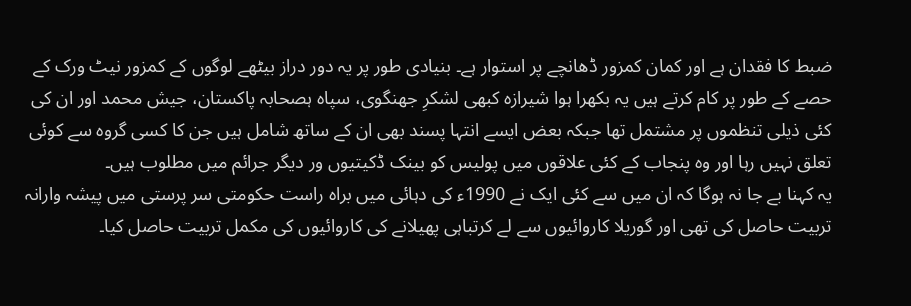ضبط کا فقدان ہے اور کمان کمزور ڈھانچے پر استوار ہے۔ بنیادی طور پر یہ دور دراز بیٹھے لوگوں کے کمزور نیٹ ورک کے حصے کے طور پر کام کرتے ہیں یہ بکھرا ہوا شیرازہ کبھی لشکرِ جھنگوی، سپاہ ہصحابہ پاکستان، جیش محمد اور ان کی کئی ذیلی تنظموں پر مشتمل تھا جبکہ بعض ایسے انتہا پسند بھی ان کے ساتھ شامل ہیں جن کا کسی گروہ سے کوئی تعلق نہیں رہا اور وہ پنجاب کے کئی علاقوں میں پولیس کو بینک ڈکیتیوں ور دیگر جرائم میں مطلوب ہیں۔
یہ کہنا بے جا نہ ہوگا کہ ان میں سے کئی ایک نے 1990ء کی دہائی میں براہ راست حکومتی سر پرستی میں پیشہ وارانہ تربیت حاصل کی تھی اور گوریلا کاروائیوں سے لے کرتباہی پھیلانے کی کاروائیوں کی مکمل تربیت حاصل کیا۔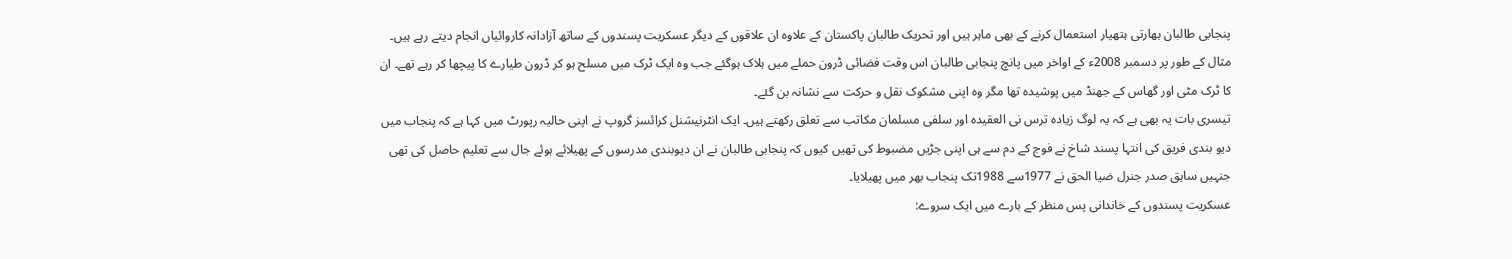پنجابی طالبان بھارتی ہتھیار استعمال کرنے کے بھی ماہر ہیں اور تحریک طالبان پاکستان کے علاوہ ان علاقوں کے دیگر عسکریت پسندوں کے ساتھ آزادانہ کاروائیاں انجام دیتے رہے ہیں۔ مثال کے طور پر دسمبر 2008ء کے اواخر میں پانچ پنجابی طالبان اس وقت فضائی ڈرون حملے میں ہلاک ہوگئے جب وہ ایک ٹرک میں مسلح ہو کر ڈرون طیارے کا پیچھا کر رہے تھے۔ ان کا ٹرک مٹی اور گھاس کے جھنڈ میں پوشیدہ تھا مگر وہ اپنی مشکوک نقل و حرکت سے نشانہ بن گئے۔
تیسری بات یہ بھی ہے کہ یہ لوگ زیادہ ترس نی العقیدہ اور سلفی مسلمان مکاتب سے تعلق رکھتے ہیں۔ ایک انٹرنیشنل کرائسز گروپ نے اپنی حالیہ رپورٹ میں کہا ہے کہ پنجاب میں دیو بندی فریق کی انتہا پسند شاخ نے فوج کے دم سے ہی اپنی جڑیں مضبوط کی تھیں کیوں کہ پنجابی طالبان نے ان دیوبندی مدرسوں کے پھیلائے ہوئے جال سے تعلیم حاصل کی تھی جنہیں سابق صدر جنرل ضیا الحق نے 1977سے 1988تک پنجاب بھر میں پھیلایا۔
عسکریت پسندوں کے خاندانی پس منظر کے بارے میں ایک سروے: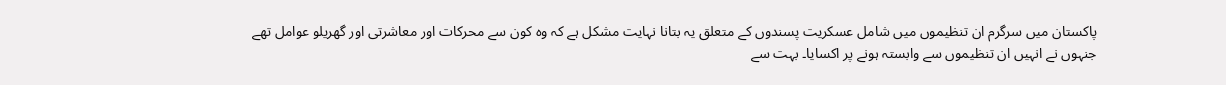پاکستان میں سرگرم ان تنظیموں میں شامل عسکریت پسندوں کے متعلق یہ بتانا نہایت مشکل ہے کہ وہ کون سے محرکات اور معاشرتی اور گھریلو عوامل تھے جنہوں نے انہیں ان تنظیموں سے وابستہ ہونے پر اکسایا۔ بہت سے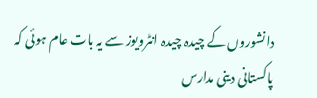دانشوروں کے چیدہ چیدہ انٹرویوز سے یہ بات عام ہوئی کہ پاکستانی دینی مدارس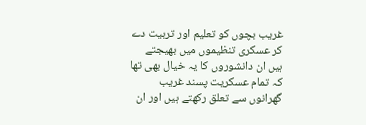غریب بچوں کو تعلیم اور تربیت دے کر عسکری تنظیموں میں بھیجتے ہیں ان دانشوروں کا یہ خیال بھی تھا کہ تمام عسکریت پسند غریب گھرانوں سے تعلق رکھتے ہیں اور ان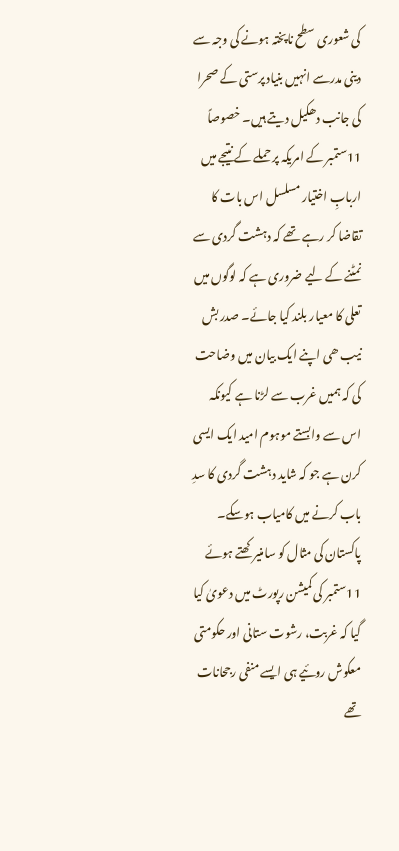کی شعوری سطح ناپختہ ہونے کی وجہ سے دینی مدرسے انہیں بنیاد پرستی کے صحرا کی جانب دھکیل دیتے ہیں۔ خصوصاً 11ستمبر کے امریکہ پر حملے کے نتیجے میں اربابِ اختیار مسلسل اس بات کا تقاضا کر رہے تھے کہ دہشت گردی سے نمٹنے کے لیے ضروری ہے کہ لوگوں میں تعلی کا معیار بلند کیا جائے۔ صدر بش نیب ھی اپنے ایک بیان میں وضاحت کی کہ ہمیں غرب سے لڑنا ہے کیونکہ اس سے وابستے موہوم امید ایک ایسی کرن ہے جو کہ شاید دہشت گردی کا سدِ باب کرنے میں کامیاب ہوسکے۔
پاکستان کی مثال کو سامنیرکھتے ہوئے 11ستمبر کی کمیشن رپورٹ میں دعویٰ کیا گیا کہ غربت، رشوت ستانی اور حکومتی معکوش روئیے ہی ایسے منفی رجحانات تھے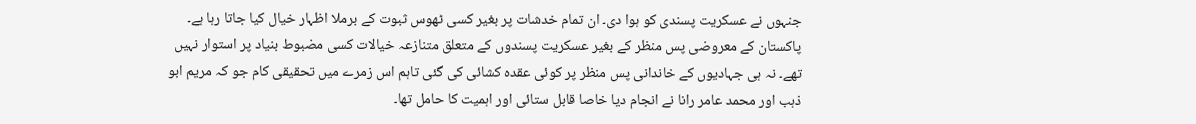جنہوں نے عسکریت پسندی کو ہوا دی۔ ان تمام خدشات پر بغیر کسی ٹھوس ثبوت کے برملا اظہار خیال کیا جاتا رہا ہے۔ پاکستان کے معروضی پس منظر کے بغیر عسکریت پسندوں کے متعلق متنازعہ خیالات کسی مضبوط بنیاد پر استوار نہیں تھے۔ نہ ہی جہادیوں کے خاندانی پس منظر پر کوئی عقدہ کشائی کی گئی تاہم اس زمرے میں تحقیقی کام جو کہ مریم ابو ذہب اور محمد عامر رانا نے انجام دیا خاصا قابل ستائی اور اہمیت کا حامل تھا۔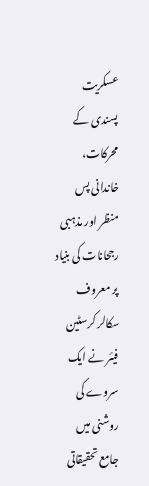عسکریت پسندی کے محرکات، خاندانی پس منظر اور مذہبی رجحانات کی بنیاد پر معروف سکالر کرسٹین فیئر نے ایک سروے کی روشنی میں جامع تحقیقاتی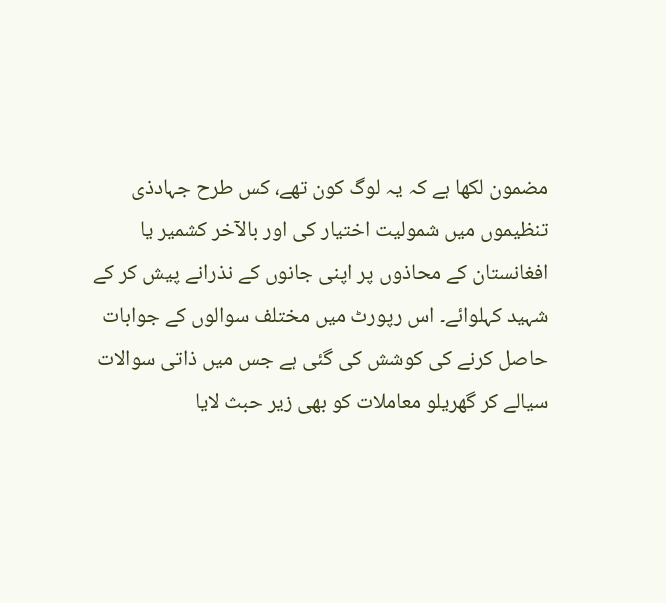مضمون لکھا ہے کہ یہ لوگ کون تھے، کس طرح جہادذی تنظیموں میں شمولیت اختیار کی اور بالآخر کشمیر یا افغانستان کے محاذوں پر اپنی جانوں کے نذرانے پیش کر کے شہید کہلوائے۔ اس رپورٹ میں مختلف سوالوں کے جوابات حاصل کرنے کی کوشش کی گئی ہے جس میں ذاتی سوالات سیالے کر گھریلو معاملات کو بھی زیر حبث لایا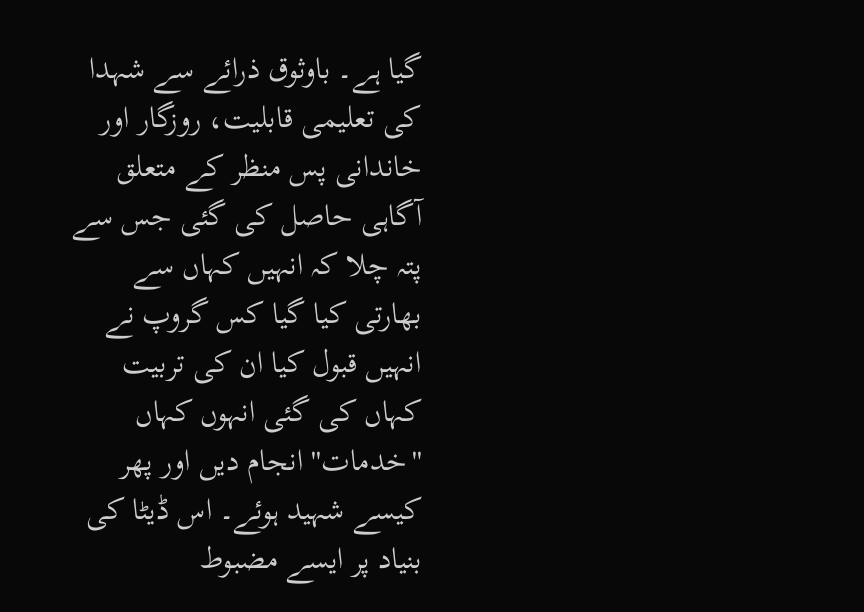گیا ہے۔ باوثوق ذرائے سے شہدا کی تعلیمی قابلیت، روزگار اور خاندانی پس منظر کے متعلق آگاہی حاصل کی گئی جس سے پتہ چلا کہ انہیں کہاں سے بھارتی کیا گیا کس گروپ نے انہیں قبول کیا ان کی تربیت کہاں کی گئی انہوں کہاں ''خدمات'' انجام دیں اور پھر کیسے شہید ہوئے۔ اس ڈیٹا کی بنیاد پر ایسے مضبوط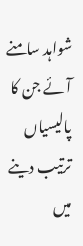شواہد سامنے آئے جن کا پالیسیاں ترتیب دینے میں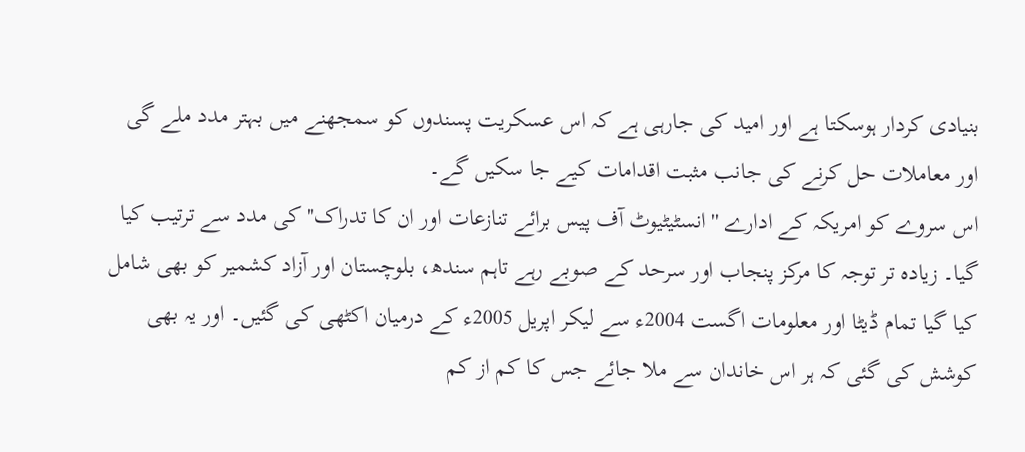بنیادی کردار ہوسکتا ہے اور امید کی جارہی ہے کہ اس عسکریت پسندوں کو سمجھنے میں بہتر مدد ملے گی اور معاملات حل کرنے کی جانب مثبت اقدامات کیے جا سکیں گے۔
اس سروے کو امریکہ کے ادارے ''انسٹیٹیوٹ آف پیس برائے تنازعات اور ان کا تدراک'' کی مدد سے ترتیب کیا گیا۔ زیادہ تر توجہ کا مرکز پنجاب اور سرحد کے صوبے رہے تاہم سندھ، بلوچستان اور آزاد کشمیر کو بھی شامل کیا گیا تمام ڈیٹا اور معلومات اگست 2004ء سے لیکر اپریل 2005ء کے درمیان اکٹھی کی گئیں۔ اور یہ بھی کوشش کی گئی کہ ہر اس خاندان سے ملا جائے جس کا کم از کم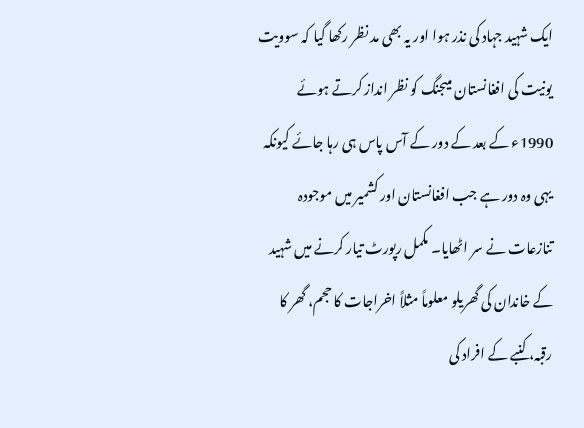ایک شہید جہاد کی نذر ہوا اور یہ بھی مد نظر رکھا گیا کہ سوویت یونیت کی افغانستان میںجنگ کو نظر انداز کرتے ہوئے 1990ء کے بعد کے دور کے آس پاس ہی رہا جائے کیونکہ یہی وہ دور ہے جب افغانستان اور کشمیر میں موجودہ تنازعات نے سر اٹھایا۔ مکمل رپورٹ تیار کرنے میں شہید کے خاندان کی گھریلو معلوماً مثلاً اخراجات کا حجم، گھر کا رقبہ، کنبے کے افراد کی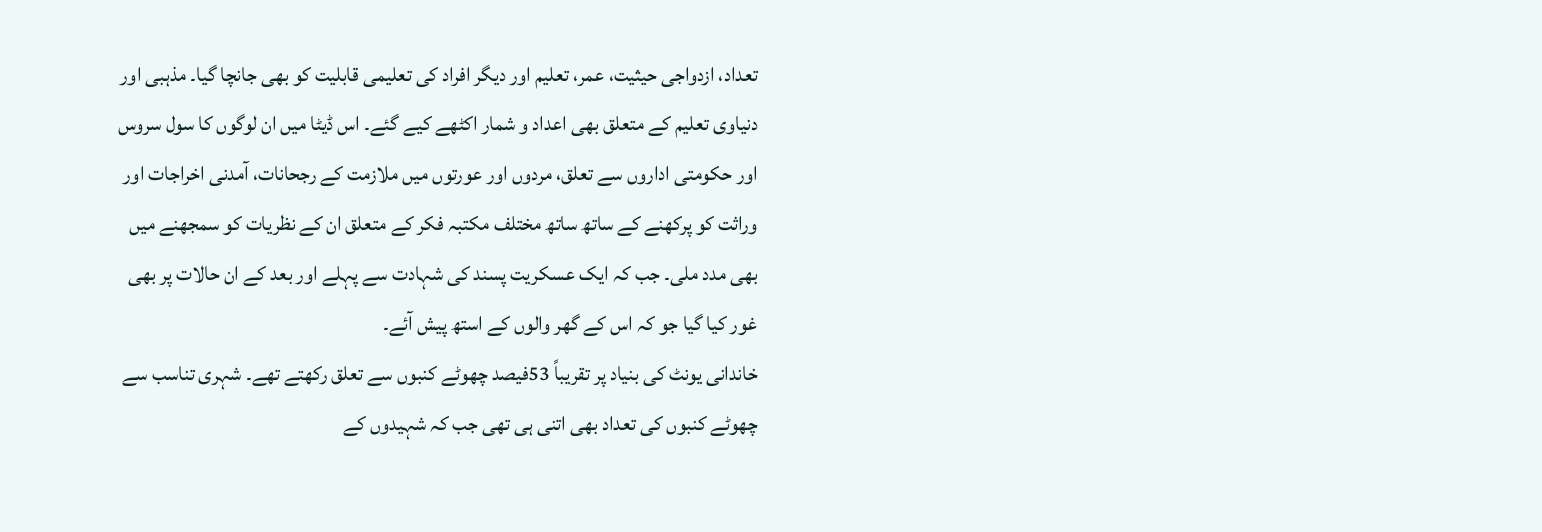تعداد، ازدواجی حیثیت، عمر، تعلیم اور دیگر افراد کی تعلیمی قابلیت کو بھی جانچا گیا۔ مذہبی اور دنیاوی تعلیم کے متعلق بھی اعداد و شمار اکٹھے کیے گئے۔ اس ڈیٹا میں ان لوگوں کا سول سروس اور حکومتی اداروں سے تعلق، مردوں اور عورتوں میں ملازمت کے رجحانات، آمدنی اخراجات اور وراثت کو پرکھنے کے ساتھ ساتھ مختلف مکتبہ فکر کے متعلق ان کے نظریات کو سمجھنے میں بھی مدد ملی۔ جب کہ ایک عسکریت پسند کی شہادت سے پہلے اور بعد کے ان حالات پر بھی غور کیا گیا جو کہ اس کے گھر والوں کے استھ پیش آئے۔
خاندانی یونٹ کی بنیاد پر تقریباً 53فیصد چھوٹے کنبوں سے تعلق رکھتے تھے۔ شہری تناسب سے چھوٹے کنبوں کی تعداد بھی اتنی ہی تھی جب کہ شہیدوں کے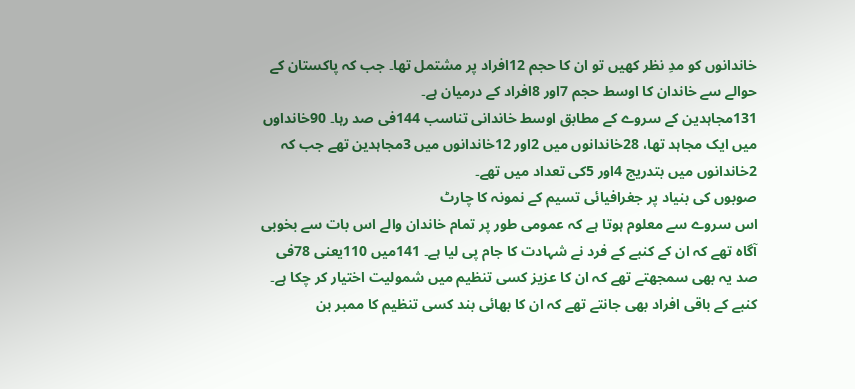خاندانوں کو مدِ نظر کھیں تو ان کا حجم 12افراد پر مشتمل تھا۔ جب کہ پاکستان کے حوالے سے خاندان کا اوسط حجم 7اور 8افراد کے درمیان ہے۔
131مجاہدین کے سروے کے مطابق اوسط خاندانی تناسب 144فی صد رہا۔ 90خانداوں میں ایک مجاہد تھا، 28خاندانوں میں 2اور 12خاندانوں میں 3مجاہدین تھے جب کہ 2خاندانوں میں بتدریج 4اور 5کی تعداد میں تھے۔
صوبوں کی بنیاد پر جغرافیائی تسیم کے نمونہ کا چارٹ
اس سروے سے معلوم ہوتا ہے کہ عمومی طور پر تمام خاندان والے اس بات سے بخوبی آگاہ تھے کہ ان کے کنبے کے فرد نے شہادت کا جام پی لیا ہے۔ 141میں 110یعنی 78فی صد یہ بھی سمجھتے تھے کہ ان کا عزیز کسی تنظیم میں شمولیت اختیار کر چکا ہے۔ کنبے کے باقی افراد بھی جانتے تھے کہ ان کا بھائی بند کسی تنظیم کا ممبر بن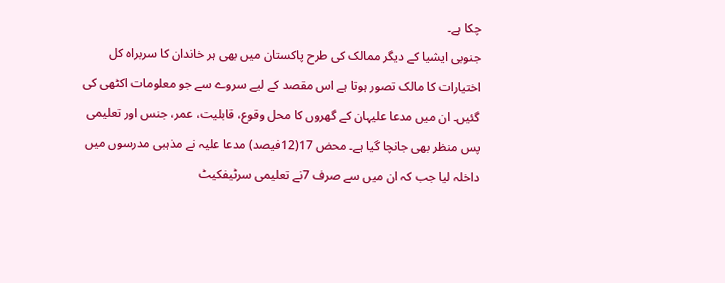چکا ہے۔
جنوبی ایشیا کے دیگر ممالک کی طرح پاکستان میں بھی ہر خاندان کا سربراہ کل اختیارات کا مالک تصور ہوتا ہے اس مقصد کے لیے سروے سے جو معلومات اکٹھی کی گئیں۔ ان میں مدعا علیہان کے گھروں کا محل وقوع، قابلیت، عمر، جنس اور تعلیمی پس منظر بھی جانچا گیا ہے۔ محض 17(12فیصد) مدعا علیہ نے مذہبی مدرسوں میں داخلہ لیا جب کہ ان میں سے صرف 7نے تعلیمی سرٹیفکیٹ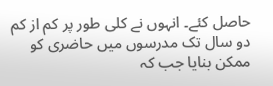حاصل کئے۔ انہوں نے کلی طور پر کم از کم دو سال تک مدرسوں میں حاضری کو ممکن بنایا جب کہ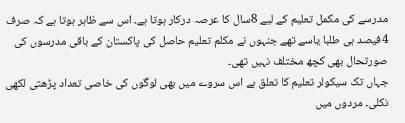مدرسے کی مکمل تعلیم کے لیے 8سال کا عرصہ درکار ہوتا ہے۔ اس سے ظاہر ہوتا ہے کہ صرف 4فیصد ہی طلبا یاسے تھے جنہوں نے مکلم تعلیم حاصل کی پاکستان کے باقی مدرسوں کی صورتحال بھی کچھ مختلف نہیں تھی۔
جہاں تک سیکولر تعلیم کا تعلق ہے اس سروے میں بھی لوگوں کی خاصی تعداد پڑھتی لکھی نکلی۔ مردوں میں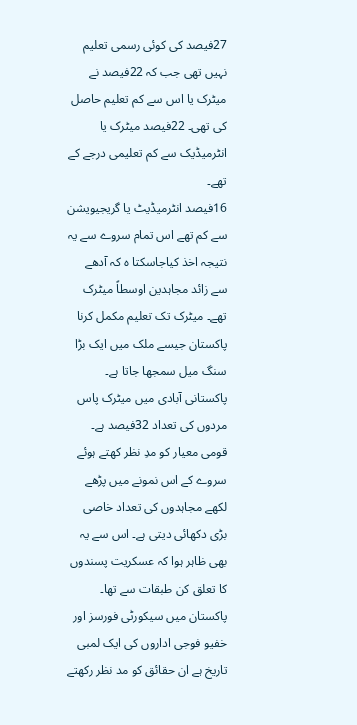27فیصد کی کوئی رسمی تعلیم نہیں تھی جب کہ 22فیصد نے میٹرک یا اس سے کم تعلیم حاصل کی تھی۔ 22فیصد میٹرک یا انٹرمیڈیک سے کم تعلیمی درجے کے تھے۔
16فیصد انٹرمیڈیٹ یا گریجیویشن سے کم تھے اس تمام سروے سے یہ نتیجہ اخذ کیاجاسکتا ہ کہ آدھے سے زائد مجاہدین اوسطاً میٹرک تھے۔ میٹرک تک تعلیم مکمل کرنا پاکستان جیسے ملک میں ایک بڑا سنگ میل سمجھا جاتا ہے۔ پاکستانی آبادی میں میٹرک پاس مردوں کی تعداد 32فیصد ہے۔ قومی معیار کو مدِ نظر کھتے ہوئے سروے کے اس نمونے میں پڑھے لکھے مجاہدوں کی تعداد خاصی بڑی دکھائی دیتی ہے۔ اس سے یہ بھی ظاہر ہوا کہ عسکریت پسندوں کا تعلق کن طبقات سے تھا۔
پاکستان میں سیکورٹی فورسز اور خفیو فوجی اداروں کی ایک لمبی تاریخ ہے ان حقائق کو مد نظر رکھتے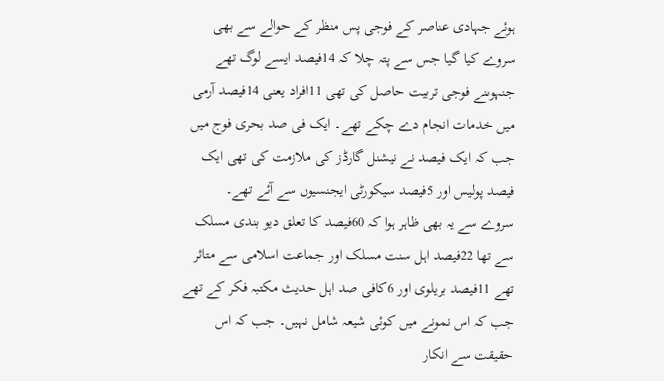ہوئے جہادی عناصر کے فوجی پس منظر کے حوالے سے بھی سروے کیا گیا جس سے پتہ چلا کہ 14فیصد ایسے لوگ تھے جنہوںنے فوجی تربیت حاصل کی تھی 11افراد یعنی 14فیصد آرمی میں خدمات انجام دے چکے تھے۔ ایک فی صد بحری فوج میں جب کہ ایک فیصد نے نیشنل گارڈز کی ملازمت کی تھی ایک فیصد پولیس اور 5فیصد سیکورٹی ایجنسیوں سے آئے تھے۔
سروے سے یہ بھی ظاہر ہوا کہ 60فیصد کا تعلق دیو بندی مسلک سے تھا 22فیصد اہل سنت مسلک اور جماعت اسلامی سے متاثر تھے 11فیصد بریلوی اور 6کافی صد اہل حدیث مکتبہ فکر کے تھے جب کہ اس نمونے میں کوئی شیعہ شامل نہیں۔ جب کہ اس حقیقت سے انکار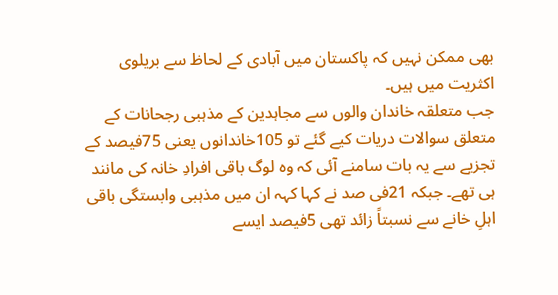بھی ممکن نہیں کہ پاکستان میں آبادی کے لحاظ سے بریلوی اکثریت میں ہیں۔
جب متعلقہ خاندان والوں سے مجاہدین کے مذہبی رجحانات کے متعلق سوالات دریات کیے گئے تو 105خاندانوں یعنی 75فیصد کے تجزیے سے یہ بات سامنے آئی کہ وہ لوگ باقی افرادِ خانہ کی مانند ہی تھے۔ جبکہ 21فی صد نے کہا کہہ ان میں مذہبی وابستگی باقی اہلِ خانے سے نسبتاً زائد تھی 5فیصد ایسے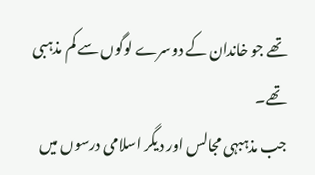تھے جو خاندان کے دوسرے لوگوں سے کم مذہبی تھے۔
جب مذہبہی مجالس اور دیگر اسلامی درسوں میں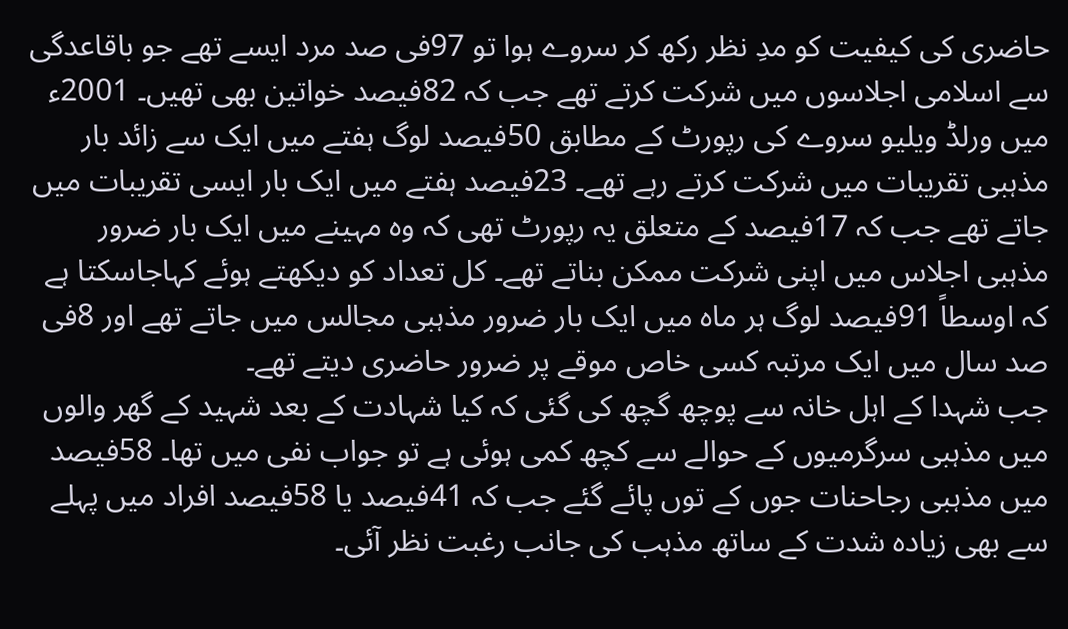حاضری کی کیفیت کو مدِ نظر رکھ کر سروے ہوا تو 97فی صد مرد ایسے تھے جو باقاعدگی سے اسلامی اجلاسوں میں شرکت کرتے تھے جب کہ 82فیصد خواتین بھی تھیں۔ 2001ء میں ورلڈ ویلیو سروے کی رپورٹ کے مطابق 50فیصد لوگ ہفتے میں ایک سے زائد بار مذہبی تقریبات میں شرکت کرتے رہے تھے۔ 23فیصد ہفتے میں ایک بار ایسی تقریبات میں جاتے تھے جب کہ 17فیصد کے متعلق یہ رپورٹ تھی کہ وہ مہینے میں ایک بار ضرور مذہبی اجلاس میں اپنی شرکت ممکن بناتے تھے۔ کل تعداد کو دیکھتے ہوئے کہاجاسکتا ہے کہ اوسطاً 91فیصد لوگ ہر ماہ میں ایک بار ضرور مذہبی مجالس میں جاتے تھے اور 8فی صد سال میں ایک مرتبہ کسی خاص موقے پر ضرور حاضری دیتے تھے۔
جب شہدا کے اہل خانہ سے پوچھ گچھ کی گئی کہ کیا شہادت کے بعد شہید کے گھر والوں میں مذہبی سرگرمیوں کے حوالے سے کچھ کمی ہوئی ہے تو جواب نفی میں تھا۔ 58فیصد میں مذہبی رجاحنات جوں کے توں پائے گئے جب کہ 41فیصد یا 58فیصد افراد میں پہلے سے بھی زیادہ شدت کے ساتھ مذہب کی جانب رغبت نظر آئی۔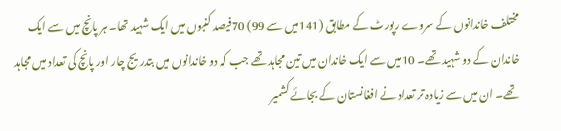مختلف خاندانوں کے سروے رپورٹ کے مطابق (141میں سے 99) 70فیصد کنبوں میں ایک شہید تھا۔ ہر پانچ میں سے ایک خاندان کے دو شہید تھے۔ 10میں سے ایک خاندان میں تین مجاہد تھے جب کہ دو خاندانوں میں بتدریج چار اور پانچ کی تعداد میں مجاہد تھے۔ ان میں سے زیادہ تر تعداد نے افغانستان کے بجائے کشمیر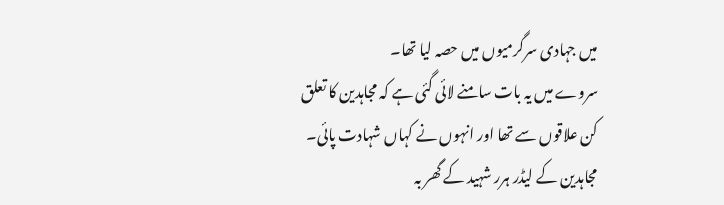میں جہادی سرگرمیوں میں حصہ لیا تھا۔
سروے میں یہ بات سامنے لائی گئی ہے کہ مجاہدین کا تعلق کن علاقوں سے تھا اور انہوں نے کہاں شہادت پائی۔ مجاہدین کے لیڈر ہرر شہید کے گھر بہ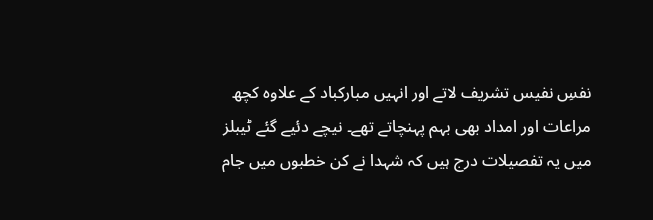نفسِ نفیس تشریف لاتے اور انہیں مبارکباد کے علاوہ کچھ مراعات اور امداد بھی بہم پہنچاتے تھے۔ نیچے دئیے گئے ٹیبلز میں یہ تفصیلات درج ہیں کہ شہدا نے کن خطبوں میں جام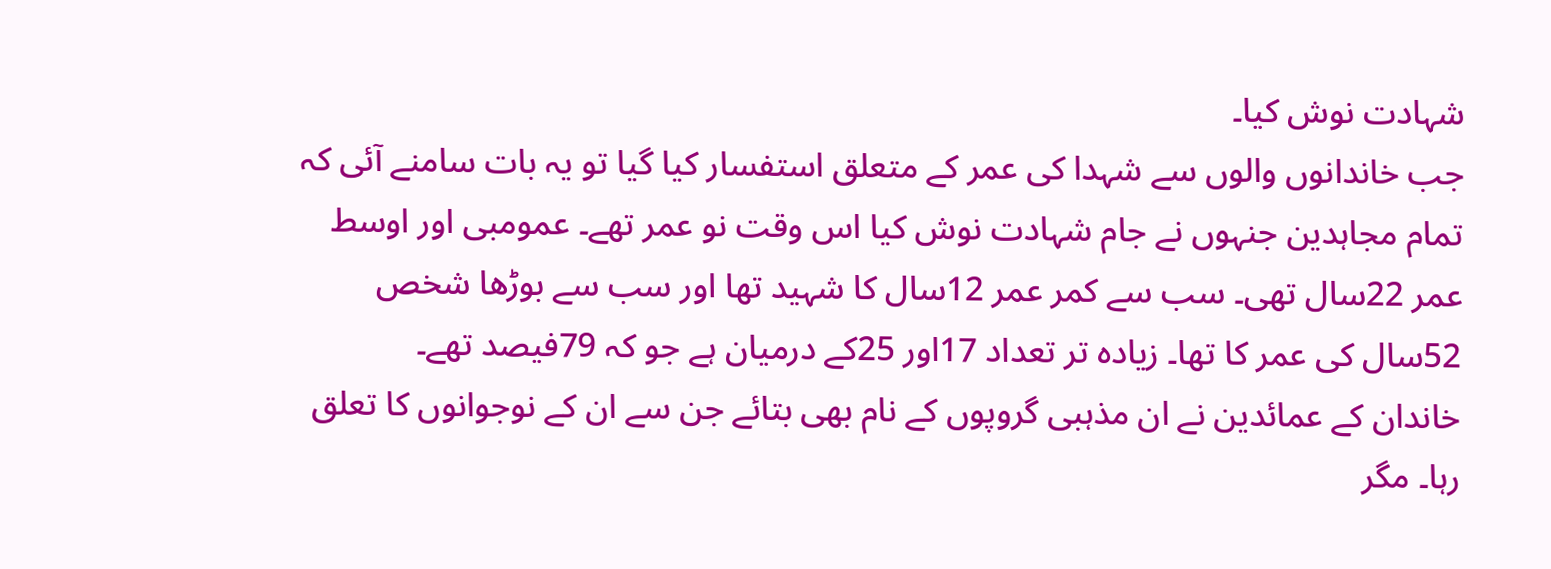شہادت نوش کیا۔
جب خاندانوں والوں سے شہدا کی عمر کے متعلق استفسار کیا گیا تو یہ بات سامنے آئی کہ تمام مجاہدین جنہوں نے جام شہادت نوش کیا اس وقت نو عمر تھے۔ عمومبی اور اوسط عمر 22سال تھی۔ سب سے کمر عمر 12سال کا شہید تھا اور سب سے بوڑھا شخص 52سال کی عمر کا تھا۔ زیادہ تر تعداد 17اور 25کے درمیان ہے جو کہ 79فیصد تھے۔
خاندان کے عمائدین نے ان مذہبی گروپوں کے نام بھی بتائے جن سے ان کے نوجوانوں کا تعلق رہا۔ مگر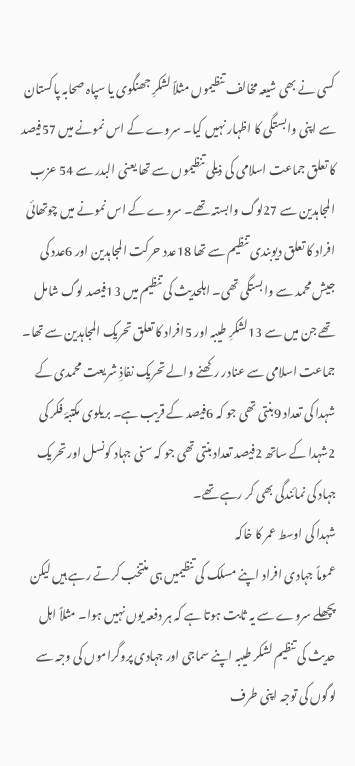کسی نے بھی شیعہ مخالف تنظیموں مثلاً لشکرِ جھنگوی یا سپاہ صحابہ پاکستان سے اپنی وابستگی کا اظہار نہیں کیا۔ سروے کے اس نمونے میں 57فیصد کا تعلق جماعت اسلامی کی ذیلی تنظیموں سے تھا یعنی البدر سے 54 عزب المجاہدین سے 27لوگ وابستہ تھے۔ سروے کے اس نمونے میں چوتھائی افراد کا تعلق دیوبندی تنظیم سے تھا 18عدد حرکت المجاہدین اور 6عدد کی جیش محمد سے وابستگی تھی۔ اہلحدیث کی تنظیم میں 13فیصد لوگ شامل تھے جن میں سے 13لشکرِ طیبہ اور 5افراد کا تعلق تحریک المجاہدین سے تھا۔ جماعت اسلامی سے عنادر رکھنے والے تحریک نفاذِ شریعت محمدی کے شہدا کی تعداد 9بنتی تھی جو کہ 6فیصد کے قریب ہے۔ بریلوی مکتبۂ فکر کی 2شہدا کے ساتھ 2فیصد تعداد بنتی تھی جو کہ سنی جہاد کونسل اور تحریک جہاد کی نمائندگی بھی کر رہے تھے۔
شہدا کی اوسط عمر کا خاکہ
عموماً جہادی افراد اپنے مسلک کی تنظیمیں ہی منتخب کرتے رہے ہیں لیکن پچھلے سروے سے یہ ثابت ہوتا ہے کہ ہر دفعہ یوں نہیں ہوا۔ مثلاً اہل حدیث کی تنظیم لشکر طیبہ اپنے سماجی اور جہادی پروگراموں کی وجہ سے لوگوں کی توجہ اپنی طرف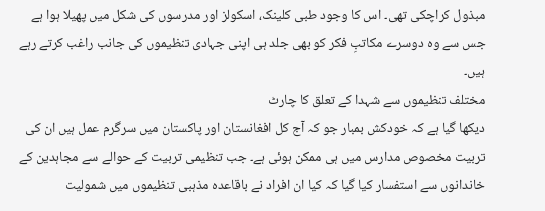مبذول کراچکی تھی۔ اس کا وجود طبی کلینک، اسکولز اور مدرسوں کی شکل میں پھیلا ہوا ہے جس سے وہ دوسرے مکاتبِ فکر کو بھی جلد ہی اپنی جہادی تنظیموں کی جانب راغب کرتے رہے ہیں۔
مختلف تنظیموں سے شہدا کے تعلق کا چارٹ
دیکھا گیا ہے کہ خودکش بمبار جو کہ آج کل افغانستان اور پاکستان میں سرگرم عمل ہیں ان کی تربیت مخصوص مدارس میں ہی ممکن ہوئی ہے۔ جب تنظیمی تربیت کے حوالے سے مجاہدین کے خاندانوں سے استفسار کیا گیا کہ کیا ان افراد نے باقاعدہ مذہبی تنظیموں میں شمولیت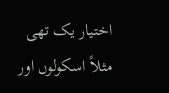اختیار یک تھی مثلاً اسکولوں اور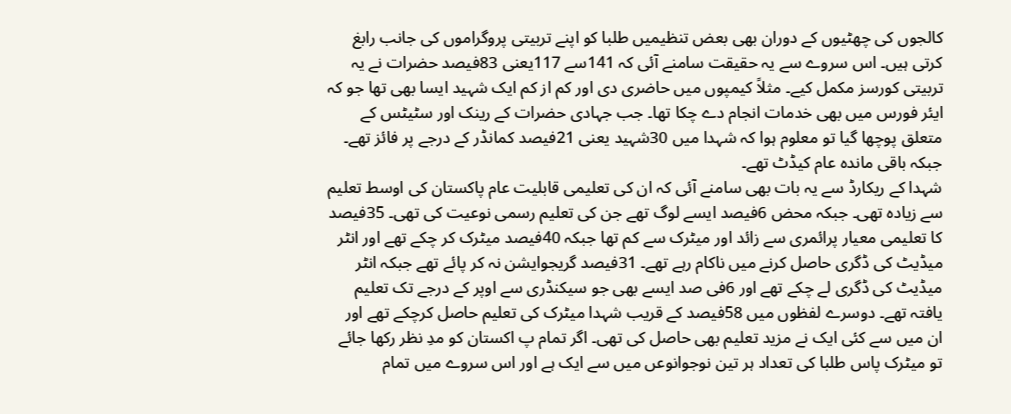کالجوں کی چھٹیوں کے دوران بھی بعض تنظیمیں طلبا کو اپنے تربیتی پروگراموں کی جانب رابغ کرتی ہیں۔ اس سروے سے یہ حقیقت سامنے آئی کہ 141سے 117یعنی 83فیصد حضرات نے یہ تربیتی کورسز مکمل کیے۔ مثلاً کیمپوں میں حاضری دی اور کم از کم ایک شہید ایسا بھی تھا جو کہ ایئر فورس میں بھی خدمات انجام دے چکا تھا۔ جب جہادی حضرات کے رینک اور سٹیٹس کے متعلق پوچھا گیا تو معلوم ہوا کہ شہدا میں 30شہید یعنی 21فیصد کمانڈر کے درجے پر فائز تھے۔ جبکہ باقی ماندہ عام کیڈٹ تھے۔
شہدا کے ریکارڈ سے یہ بات بھی سامنے آئی کہ ان کی تعلیمی قابلیت عام پاکستان کی اوسط تعلیم سے زیادہ تھی۔ جبکہ محض 6فیصد ایسے لوگ تھے جن کی تعلیم رسمی نوعیت کی تھی۔ 35فیصد کا تعلیمی معیار پرائمری سے زائد اور میٹرک سے کم تھا جبکہ 40فیصد میٹرک کر چکے تھے اور انٹر میڈیٹ کی ڈگری حاصل کرنے میں ناکام رہے تھے۔ 31فیصد گریجوایشن نہ کر پائے تھے جبکہ انٹر میڈیٹ کی ڈگری لے چکے تھے اور 6فی صد ایسے بھی جو سیکنڈری سے اوپر کے درجے تک تعلیم یافتہ تھے۔ دوسرے لفظوں میں 58فیصد کے قریب شہدا میٹرک کی تعلیم حاصل کرچکے تھے اور ان میں سے کئی ایک نے مزید تعلیم بھی حاصل کی تھی۔ اگر تمام پ اکستان کو مدِ نظر رکھا جائے تو میٹرک پاس طلبا کی تعداد ہر تین نوجوانوعں میں سے ایک ہے اور اس سروے میں تمام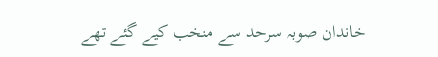خاندان صوبہ سرحد سے منخب کیے گئے تھے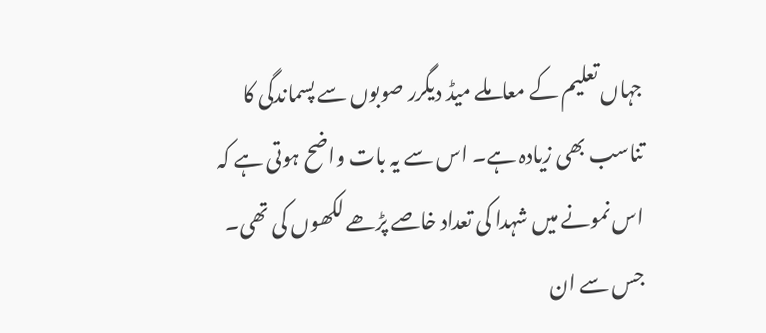جہاں تعلیم کے معاملے میڈ دیگرر صوبوں سے پسماندگی کا تناسب بھی زیادہ ہے۔ اس سے یہ بات واضح ہوتی ہے کہ اس نمونے میں شہدا کی تعداد خاصے پڑھے لکھوں کی تھی۔ جس سے ان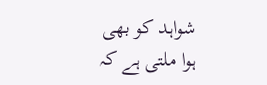شواہد کو بھی ہوا ملتی ہے کہ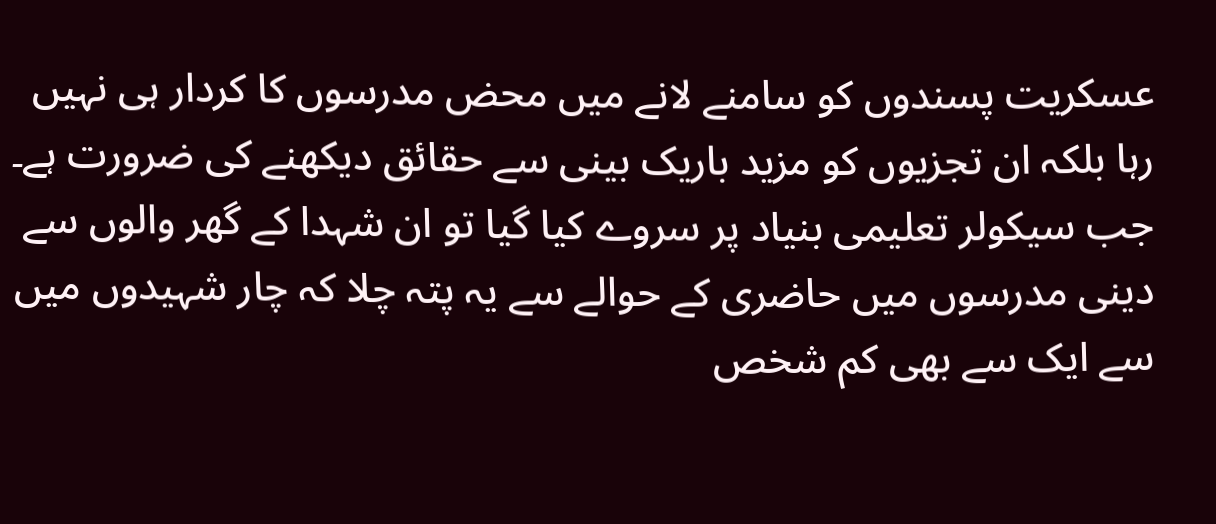عسکریت پسندوں کو سامنے لانے میں محض مدرسوں کا کردار ہی نہیں رہا بلکہ ان تجزیوں کو مزید باریک بینی سے حقائق دیکھنے کی ضرورت ہے۔
جب سیکولر تعلیمی بنیاد پر سروے کیا گیا تو ان شہدا کے گھر والوں سے دینی مدرسوں میں حاضری کے حوالے سے یہ پتہ چلا کہ چار شہیدوں میں سے ایک سے بھی کم شخص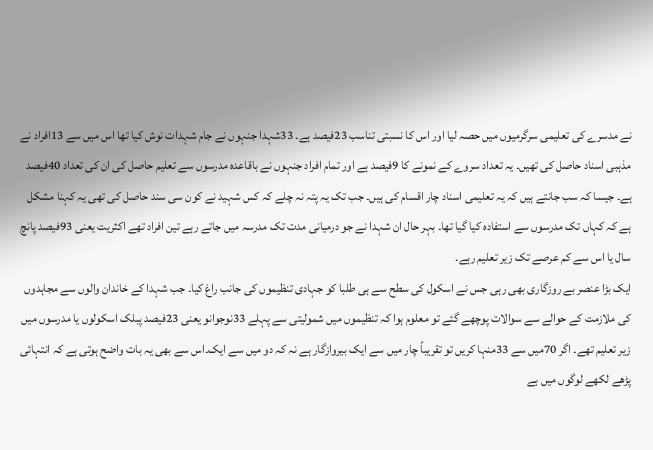نے مدسرے کی تعلیمی سرگرمیوں میں حصہ لیا اور اس کا نسبتی تناسب 23فیصد ہے۔ 33شہدا جنہوں نے جام شہدات نوش کیا تھا اس میں سے 13افراد نے مذہبی اسناد حاصل کی تھیں۔ یہ تعداد سروے کے نمونے کا 9فیصد ہے اور تمام افراد جنہوں نے باقاعدہ مدرسوں سے تعلیم حاصل کی ان کی تعداد 40فیصد ہے۔ جیسا کہ سب جانتے ہیں کہ یہ تعلیمی اسناد چار اقسام کی ہیں۔ جب تک یہ پتہ نہ چلے کہ کس شہید نے کون سی سند حاصل کی تھی یہ کہنا مشکل ہے کہ کہاں تک مدرسوں سے استفادہ کیا گیا تھا۔ بہر حال ان شہدا نے جو درمیانی مدت تک مدرسہ میں جاتے رہے تین افراد تھے اکثریت یعنی 93فیصد پانچ سال یا اس سے کم عرصے تک زیر تعلیم رہے۔
ایک بڑا عنصر بے روزگاری بھی رہی جس نے اسکول کی سطح سے ہی طلبا کو جہادی تنظیموں کی جانب راغ کیا۔ جب شہدا کے خاندان والوں سے مجاہدوں کی ملازمت کے حوالے سے سوالات پوچھے گئے تو معلوم ہوا کہ تنظیموں میں شمولیتی سے پہلے 33نوجوانو یعنی 23فیصد پبلک اسکولوں یا مدرسوں میں زیر تعلیم تھے۔ اگر 70میں سے 33منہا کریں تو تقریباً چار میں سے ایک بیروازگار ہے نہ کہ دو میں سے ایک۔اس سے بھی یہ بات واضح ہوتی ہے کہ انتہائی پڑھے لکھے لوگوں میں بے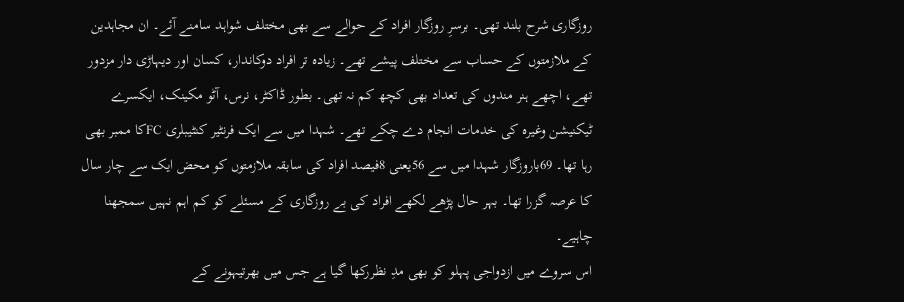روزگاری شرح بلند تھی۔ برسرِ روزگار افراد کے حوالے سے بھی مختلف شواہد سامنے آئے۔ ان مجاہدین کے ملازمتوں کے حساب سے مختلف پیشے تھے۔ زیادہ تر افراد دوکاندار، کسان اور دیہاڑی دار مزدور تھے، اچھے ہنر مندوں کی تعداد بھی کچھ کم نہ تھی۔ بطور ڈاکٹر، نرس، آٹو مکینک، ایکسرے ٹیکنیشن وغیرہ کی خدمات انجام دے چکے تھے۔ شہدا میں سے ایک فرنٹیر کنٹیبلری FCکا ممبر بھی رہا تھا۔ 69باروزگار شہدا میں سے 56یعنی 8فیصد افراد کی سابقہ ملازمتوں کو محض ایک سے چار سال کا عرصہ گزرا تھا۔ بہر حال پڑھے لکھے افراد کی بے روزگاری کے مسئلے کو کم اہم نہیں سمجھنا چاہیے۔
اس سروے میں ازدواجی پہلو کو بھی مدِ نظررکھا گیا ہے جس میں بھرتیہونے کے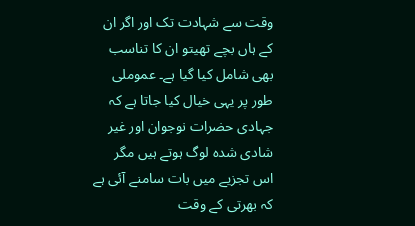وقت سے شہادت تک اور اگر ان کے ہاں بچے تھیتو ان کا تناسب بھی شامل کیا گیا ہے۔ عموملی طور پر یہی خیال کیا جاتا ہے کہ جہادی حضرات نوجوان اور غیر شادی شدہ لوگ ہوتے ہیں مگر اس تجزیے میں بات سامنے آئی ہے کہ بھرتی کے وقت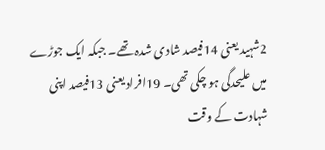2شہید یعنی 14فیصد شادی شدہ تھے۔ جبکہ ایک جوڑے میں علیحدگی ہو چکی تھی۔ 19افراد یعنی 13فیصد اپنی شہادت کے وقت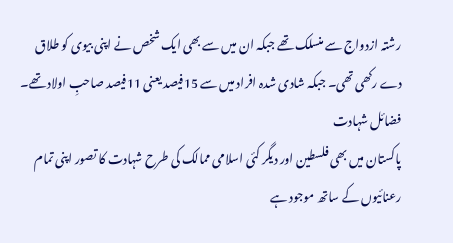رشتہ ازدواج سے منسلک تھے جبکہ ان میں سے بھی ایک شخص نے اپنی بیوی کو طلاق دے رکھی تھی۔ جبکہ شادی شدہ افراد میں سے 15فیصد یعنی 11فیصد صاحبِ اولاد تھے۔
فضائل شہادت
پاکستان میں بھی فلسطین اور دیگر کئی اسلامی ممالک کی طرح شہادت کا تصور اپنی تمام رعنائیوں کے ساتھ موجود ہے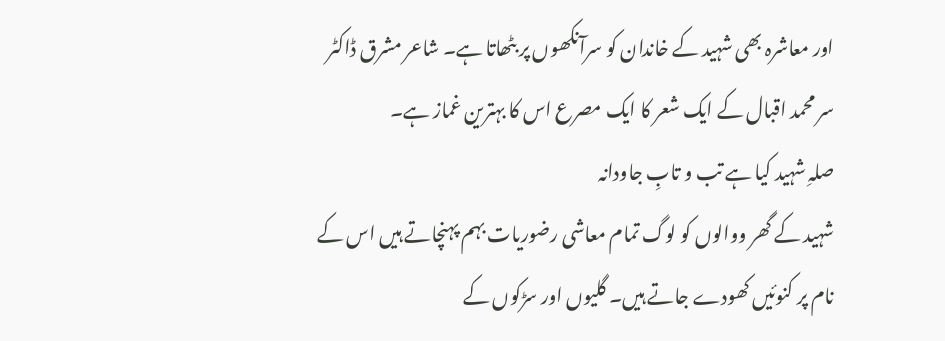اور معاشرہ بھی شہید کے خاندان کو سرآنکھوں پر بٹھاتا ہے۔ شاعر مشرق ڈاکٹر سر محمد اقبال کے ایک شعر کا ایک مصرع اس کا بہترین غماز ہے۔
صلہِ شہید کیا ہے تب و تابِ جاودانہ
شہید کے گھر ووالوں کو لوگ تمام معاشی رضوریات بہم پہنچاتے ہیں اس کے نام پر کنوئیں کھودے جاتے ہیں۔ گلیوں اور سڑکوں کے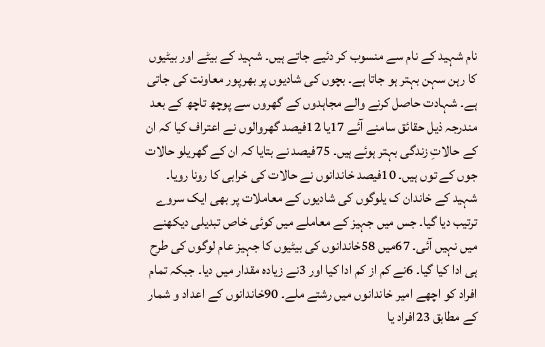نام شہید کے نام سے منسوب کر دئیے جاتے ہیں۔ شہید کے بیٹے اور بیٹیوں کا رہن سہن بہتر ہو جاتا ہے۔ بچوں کی شادیوں پر بھرپور معاونت کی جاتی ہے۔ شہادت حاصل کرنے والے مجاہدوں کے گھروں سے پوچھ تاچھ کے بعد مندرجہ ذیل حقائق سامنے آئے 17یا 12فیصد گھروالوں نے اعتراف کیا کہ ان کے حالاتِ زندگی بہتر ہوئے ہیں۔ 75فیصد نے بتایا کہ ان کے گھریلو حالات جوں کے توں ہیں۔ 10فیصد خاندانوں نے حالات کی خرابی کا رونا رویا۔
شہید کے خاندان ک یلوگوں کی شادیوں کے معاملات پر بھی ایک سروے ترتیب دیا گیا۔ جس میں جہیز کے معاملے میں کوئی خاص تبدیلی دیکھنے میں نہیں آئی۔ 67میں 58خاندانوں کی بیٹیوں کا جہیز عام لوگوں کی طرح ہی ادا کیا گیا۔ 6نے کم از کم ادا کیا اور 3نے زیادہ مقدار میں دیا۔ جبکہ تمام افراد کو اچھے امیر خاندانوں میں رشتے ملے۔ 90خاندانوں کے اعداد و شمار کے مطابق 23افراد یا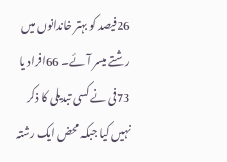26فیصد کو بہتر خاندانوں میں رشتے میسر آئے۔ 66افراد یا 73فی نے کسی تبدیلی کا ذکر نہیں کیا جبکہ محض ایک رشتہ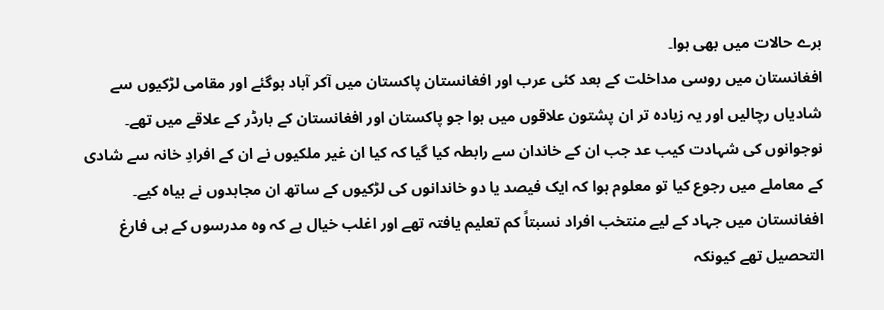برے حالات میں بھی ہوا۔
افغانستان میں روسی مداخلت کے بعد کئی عرب اور افغانستان پاکستان میں آکر آباد ہوگئے اور مقامی لڑکیوں سے شادیاں رچالیں اور یہ زیادہ تر ان پشتون علاقوں میں ہوا جو پاکستان اور افغانستان کے بارڈر کے علاقے میں تھے۔ نوجوانوں کی شہادت کیب عد جب ان کے خاندان سے رابطہ کیا گیا کہ کیا ان غیر ملکیوں نے ان کے افرادِ خانہ سے شادی کے معاملے میں رجوع کیا تو معلوم ہوا کہ ایک فیصد یا دو خاندانوں کی لڑکیوں کے ساتھ ان مجاہدوں نے بیاہ کیے۔
افغانستان میں جہاد کے لیے منتخب افراد نسبتاً کم تعلیم یافتہ تھے اور اغلب خیال ہے کہ وہ مدرسوں کے ہی فارغ التحصیل تھے کیونکہ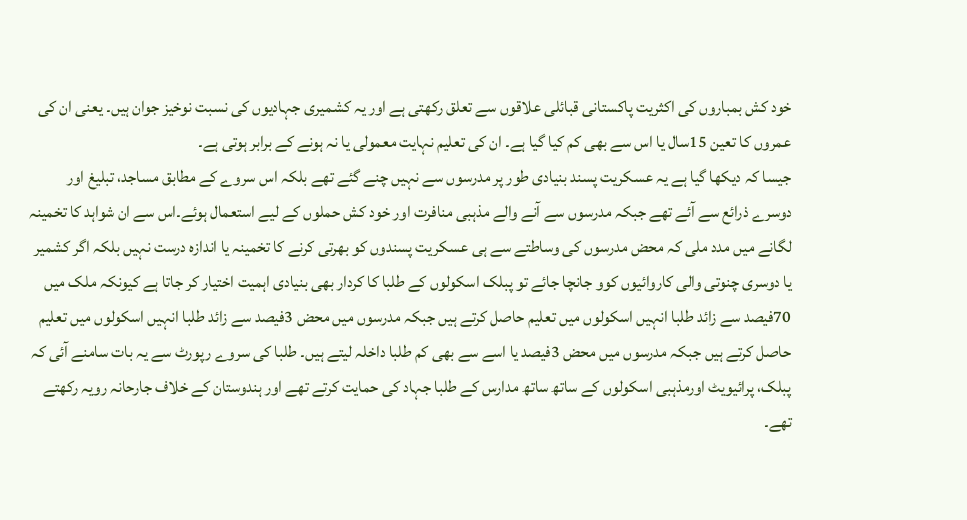خود کش بمباروں کی اکثریت پاکستانی قبائلی علاقوں سے تعلق رکھتی ہے اور یہ کشمیری جہادیوں کی نسبت نوخیز جوان ہیں۔ یعنی ان کی عمروں کا تعین 15سال یا اس سے بھی کم کیا گیا ہے۔ ان کی تعلیم نہایت معمولی یا نہ ہونے کے برابر ہوتی ہے۔
جیسا کہ دیکھا گیا ہے یہ عسکریت پسند بنیادی طور پر مدرسوں سے نہیں چنے گئے تھے بلکہ اس سروے کے مطابق مساجد، تبلیغ اور دوسرے ذرائع سے آئے تھے جبکہ مدرسوں سے آنے والے مذہبی منافرت اور خود کش حملوں کے لیے استعمال ہوئے۔اس سے ان شواہد کا تخمینہ لگانے میں مدد ملی کہ محض مدرسوں کی وساطتے سے ہی عسکریت پسندوں کو بھرتی کرنے کا تخمینہ یا اندازہ درست نہیں بلکہ اگر کشمیر یا دوسری چنوتی والی کاروائیوں کوو جانچا جائے تو پبلک اسکولوں کے طلبا کا کردار بھی بنیادی اہمیت اختیار کر جاتا ہے کیونکہ ملک میں 70فیصد سے زائد طلبا انہیں اسکولوں میں تعلیم حاصل کرتے ہیں جبکہ مدرسوں میں محض 3فیصد سے زائد طلبا انہیں اسکولوں میں تعلیم حاصل کرتے ہیں جبکہ مدرسوں میں محض 3فیصد یا اسے سے بھی کم طلبا داخلہ لیتے ہیں۔ طلبا کی سروے رپورٹ سے یہ بات سامنے آئی کہ پبلک، پرائیویٹ اورمذہبی اسکولوں کے ساتھ ساتھ مدارس کے طلبا جہاد کی حمایت کرتے تھے اور ہندوستان کے خلاف جارحانہ رویہ رکھتے تھے۔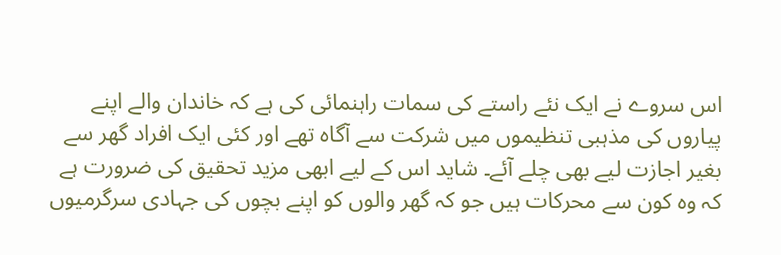اس سروے نے ایک نئے راستے کی سمات راہنمائی کی ہے کہ خاندان والے اپنے پیاروں کی مذہبی تنظیموں میں شرکت سے آگاہ تھے اور کئی ایک افراد گھر سے بغیر اجازت لیے بھی چلے آئے۔ شاید اس کے لیے ابھی مزید تحقیق کی ضرورت ہے کہ وہ کون سے محرکات ہیں جو کہ گھر والوں کو اپنے بچوں کی جہادی سرگرمیوں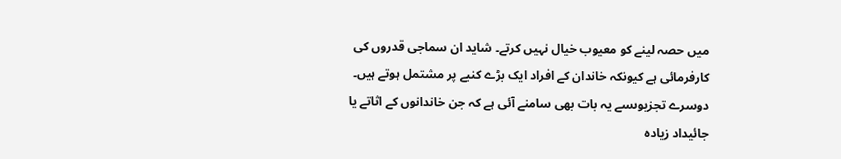میں حصہ لینے کو معیوب خیال نہیں کرتے۔ شاید ان سماجی قدروں کی کارفرمائی ہے کیونکہ خاندان کے افراد ایک بڑے کنبے پر مشتمل ہوتے ہیں۔ دوسرے تجزیوںسے یہ بات بھی سامنے آئی ہے کہ جن خاندانوں کے اثاتے یا جائیداد زیادہ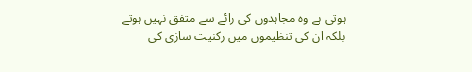ہوتی ہے وہ مجاہدوں کی رائے سے متفق نہیں ہوتے بلکہ ان کی تنظیموں میں رکنیت سازی کی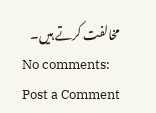مخالفت کرتے ہیں۔
No comments:
Post a Comment